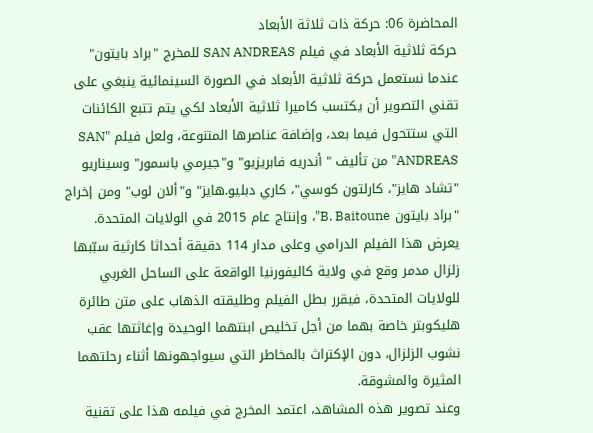المحاضرة 06: حركة ذات ثلاثة الأبعاد
حركة ثلاثية الأبعاد في فيلم SAN ANDREAS للمخرج "براد بايتون"
عندما نستعمل حركة ثلاثية الأبعاد في الصورة السينمائية ينبغي على تقني التصوير أن يكتسب كاميرا ثلاثية الأبعاد لكي يتم تتبع الكائنات التي ستتحول فيما بعد، وإضافة عناصرها المتنوعة، ولعل فيلم "SAN ANDREAS" من تأليف " أندريه فابريزيو" و"جيرمي باسمور" وسيناريو "تشاد هايز"، كارلتون كوسي"، كاري دبليو.هايز" و"ألان لوب" ومن إخراج "براد بايتون B. Baitoune"، وإنتاج عام 2015 في الولايات المتحدة.
يعرض هذا الفيلم الدرامي وعلى مدار 114 دقيقة أحداثا كارثية سبّبها زلزال مدمر وقع في ولاية كاليفورنيا الواقعة على الساحل الغربي للولايات المتحدة، فيقرر بطل الفيلم وطليقته الذهاب على متن طائرة هليكوبتر خاصة بهما من أجل تخليص ابنتهما الوحيدة وإغاثتها عقب نشوب الزلزال، دون الإكتراث بالمخاطر التي سيواجهونها أثناء رحلتهما المثيرة والمشوقة.
وعند تصوير هذه المشاهد، اعتمد المخرج في فيلمه هذا على تقنية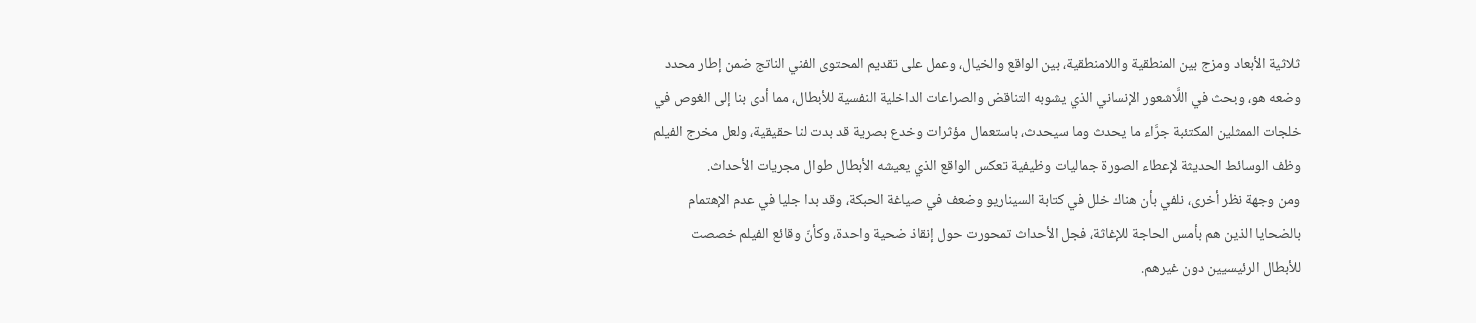ثلاثية الأبعاد ومزج بين المنطقية واللامنطقية، بين الواقع والخيال، وعمل على تقديم المحتوى الفني الناتج ضمن إطار محدد وضعه هو، وبحث في اللَّاشعور الإنساني الذي يشوبه التناقض والصراعات الداخلية النفسية للأبطال، مما أدى بنا إلى الغوص في خلجات الممثلين المكتئبة جرَّاء ما يحدث وما سيحدث، باستعمال مؤثرات وخدع بصرية قد بدت لنا حقيقية، ولعل مخرج الفيلم وظف الوسائط الحديثة لإعطاء الصورة جماليات وظيفية تعكس الواقع الذي يعيشه الأبطال طوال مجريات الأحداث.
ومن وجهة نظر أخرى، نلفي بأن هناك خلل في كتابة السيناريو وضعف في صياغة الحبكة، وقد بدا جليا في عدم الإهتمام بالضحايا الذين هم بأمس الحاجة للإغاثة، فجل الأحداث تمحورت حول إنقاذ ضحية واحدة، وكأنّ وقائع الفيلم خصصت للأبطال الرئيسيين دون غيرهم.